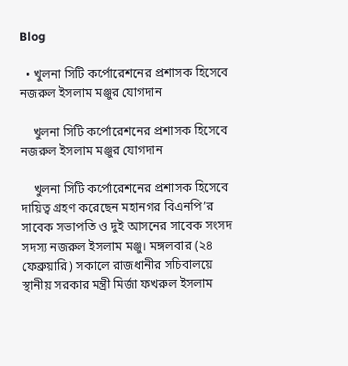Blog

  • খুলনা সিটি কর্পোরেশনের প্রশাসক হিসেবে নজরুল ইসলাম মঞ্জুর যোগদান

    খুলনা সিটি কর্পোরেশনের প্রশাসক হিসেবে নজরুল ইসলাম মঞ্জুর যোগদান

    খুলনা সিটি কর্পোরেশনের প্রশাসক হিসেবে দায়িত্ব গ্রহণ করেছেন মহানগর বিএনপি’র সাবেক সভাপতি ও দুই আসনের সাবেক সংসদ সদস্য নজরুল ইসলাম মঞ্জু। মঙ্গলবার (২৪ ফেব্রুয়ারি) সকালে রাজধানীর সচিবালয়ে স্থানীয় সরকার মন্ত্রী মির্জা ফখরুল ইসলাম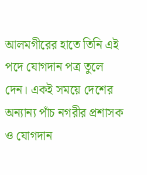আলমগীরের হাতে তিনি এই পদে যোগদান পত্র তুলে দেন। একই সময়ে দেশের অন্যান্য পাঁচ নগরীর প্রশাসক ও যোগদান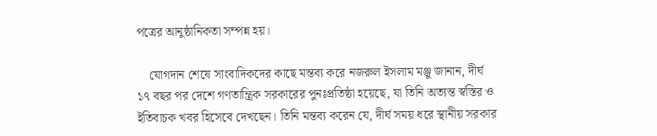পত্রের আনুষ্ঠানিকতা সম্পন্ন হয়।

    যোগদান শেষে সাংবাদিকদের কাছে মন্তব্য করে নজরুল ইসলাম মঞ্জু জানান, দীর্ঘ ১৭ বছর পর দেশে গণতান্ত্রিক সরকারের পুনঃপ্রতিষ্ঠা হয়েছে, যা তিনি অত্যন্ত স্বস্তির ও ইতিবাচক খবর হিসেবে দেখছেন। তিনি মন্তব্য করেন যে, দীর্ঘ সময় ধরে স্থানীয় সরকার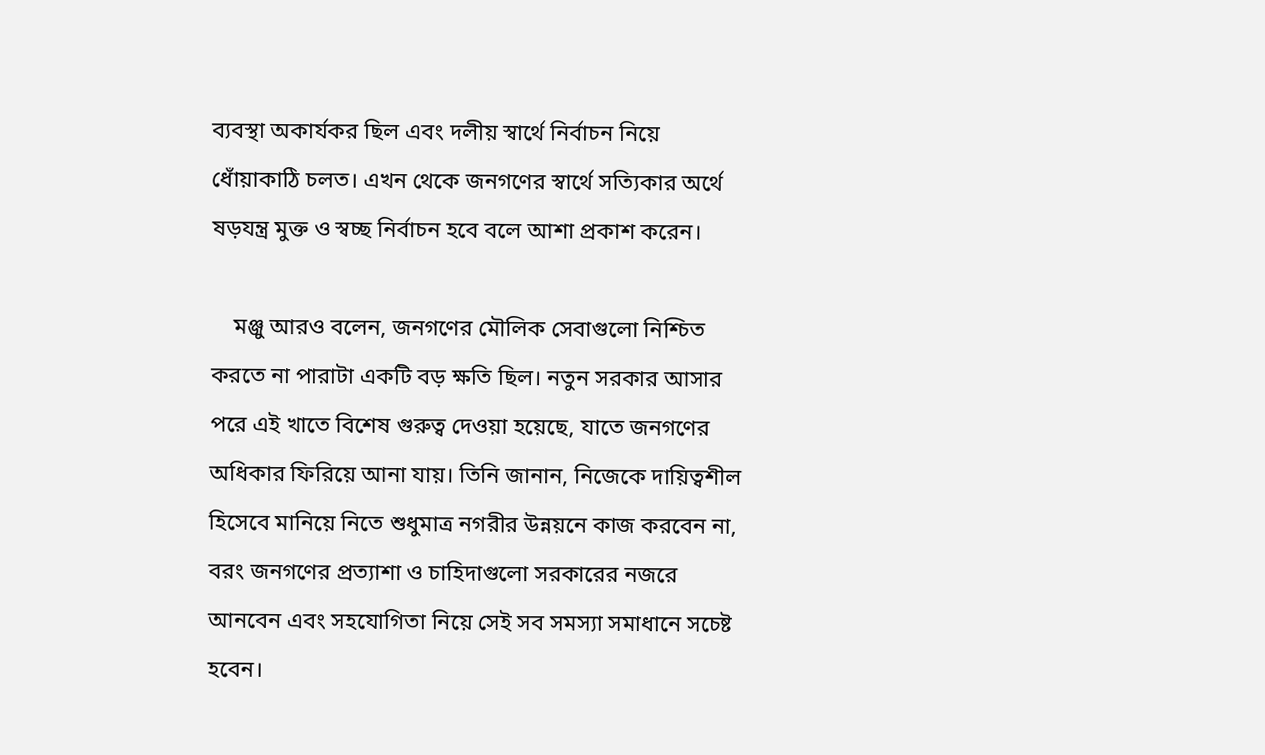ব্যবস্থা অকার্যকর ছিল এবং দলীয় স্বার্থে নির্বাচন নিয়ে ধোঁয়াকাঠি চলত। এখন থেকে জনগণের স্বার্থে সত্যিকার অর্থে ষড়যন্ত্র মুক্ত ও স্বচ্ছ নির্বাচন হবে বলে আশা প্রকাশ করেন।

    মঞ্জু আরও বলেন, জনগণের মৌলিক সেবাগুলো নিশ্চিত করতে না পারাটা একটি বড় ক্ষতি ছিল। নতুন সরকার আসার পরে এই খাতে বিশেষ গুরুত্ব দেওয়া হয়েছে, যাতে জনগণের অধিকার ফিরিয়ে আনা যায়। তিনি জানান, নিজেকে দায়িত্বশীল হিসেবে মানিয়ে নিতে শুধুমাত্র নগরীর উন্নয়নে কাজ করবেন না, বরং জনগণের প্রত্যাশা ও চাহিদাগুলো সরকারের নজরে আনবেন এবং সহযোগিতা নিয়ে সেই সব সমস্যা সমাধানে সচেষ্ট হবেন।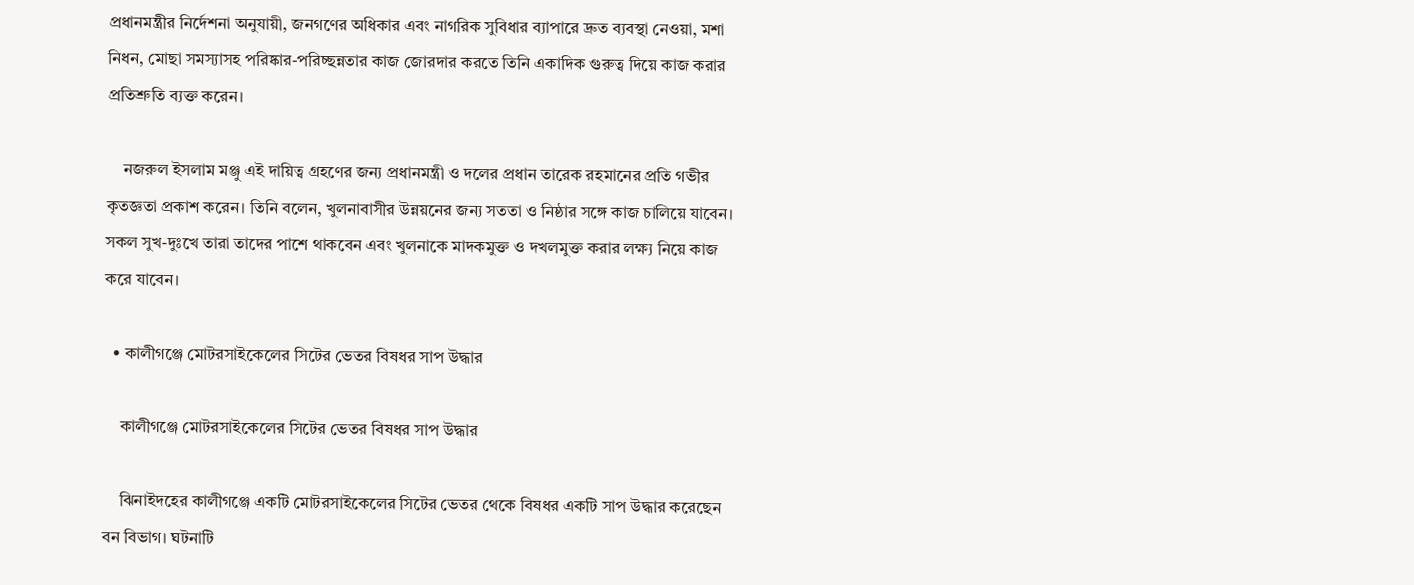প্রধানমন্ত্রীর নির্দেশনা অনুযায়ী, জনগণের অধিকার এবং নাগরিক সুবিধার ব্যাপারে দ্রুত ব্যবস্থা নেওয়া, মশা নিধন, মোছা সমস্যাসহ পরিষ্কার-পরিচ্ছন্নতার কাজ জোরদার করতে তিনি একাদিক গুরুত্ব দিয়ে কাজ করার প্রতিশ্রুতি ব্যক্ত করেন।

    নজরুল ইসলাম মঞ্জু এই দায়িত্ব গ্রহণের জন্য প্রধানমন্ত্রী ও দলের প্রধান তারেক রহমানের প্রতি গভীর কৃতজ্ঞতা প্রকাশ করেন। তিনি বলেন, খুলনাবাসীর উন্নয়নের জন্য সততা ও নিষ্ঠার সঙ্গে কাজ চালিয়ে যাবেন। সকল সুখ-দুঃখে তারা তাদের পাশে থাকবেন এবং খুলনাকে মাদকমুক্ত ও দখলমুক্ত করার লক্ষ্য নিয়ে কাজ করে যাবেন।

  • কালীগঞ্জে মোটরসাইকেলের সিটের ভেতর বিষধর সাপ উদ্ধার

    কালীগঞ্জে মোটরসাইকেলের সিটের ভেতর বিষধর সাপ উদ্ধার

    ঝিনাইদহের কালীগঞ্জে একটি মোটরসাইকেলের সিটের ভেতর থেকে বিষধর একটি সাপ উদ্ধার করেছেন বন বিভাগ। ঘটনাটি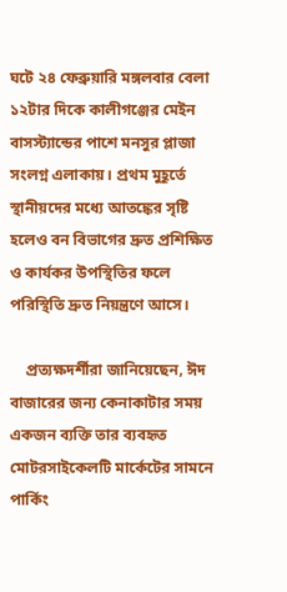ঘটে ২৪ ফেব্রুয়ারি মঙ্গলবার বেলা ১২টার দিকে কালীগঞ্জের মেইন বাসস্ট্যান্ডের পাশে মনসুর প্লাজা সংলগ্ন এলাকায়। প্রথম মুহূর্তে স্থানীয়দের মধ্যে আতঙ্কের সৃষ্টি হলেও বন বিভাগের দ্রুত প্রশিক্ষিত ও কার্যকর উপস্থিতির ফলে পরিস্থিতি দ্রুত নিয়ন্ত্রণে আসে।

    প্রত্যক্ষদর্শীরা জানিয়েছেন, ঈদ বাজারের জন্য কেনাকাটার সময় একজন ব্যক্তি তার ব্যবহৃত মোটরসাইকেলটি মার্কেটের সামনে পার্কিং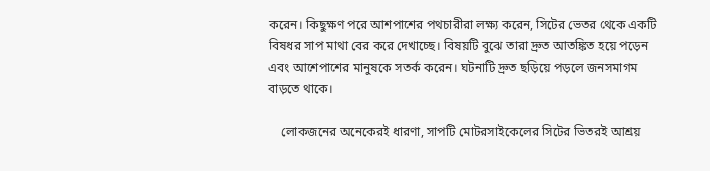করেন। কিছুক্ষণ পরে আশপাশের পথচারীরা লক্ষ্য করেন, সিটের ভেতর থেকে একটি বিষধর সাপ মাথা বের করে দেখাচ্ছে। বিষয়টি বুঝে তারা দ্রুত আতঙ্কিত হয়ে পড়েন এবং আশেপাশের মানুষকে সতর্ক করেন। ঘটনাটি দ্রুত ছড়িয়ে পড়লে জনসমাগম বাড়তে থাকে।

    লোকজনের অনেকেরই ধারণা, সাপটি মোটরসাইকেলের সিটের ভিতরই আশ্রয়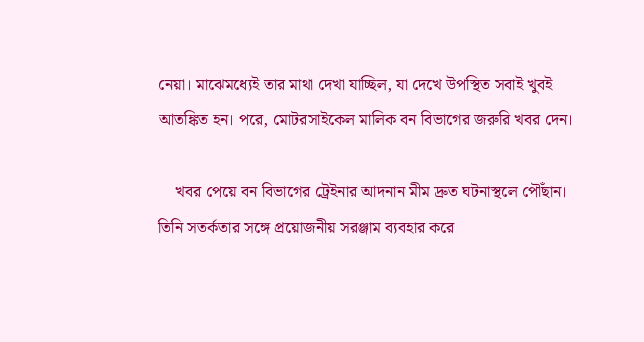নেয়া। মাঝেমধ্যেই তার মাথা দেখা যাচ্ছিল, যা দেখে উপস্থিত সবাই খুবই আতঙ্কিত হন। পরে, মোটরসাইকেল মালিক বন বিভাগের জরুরি খবর দেন।

    খবর পেয়ে বন বিভাগের ট্রেইনার আদনান মীম দ্রুত ঘটনাস্থলে পৌঁছান। তিনি সতর্কতার সঙ্গে প্রয়োজনীয় সরঞ্জাম ব্যবহার করে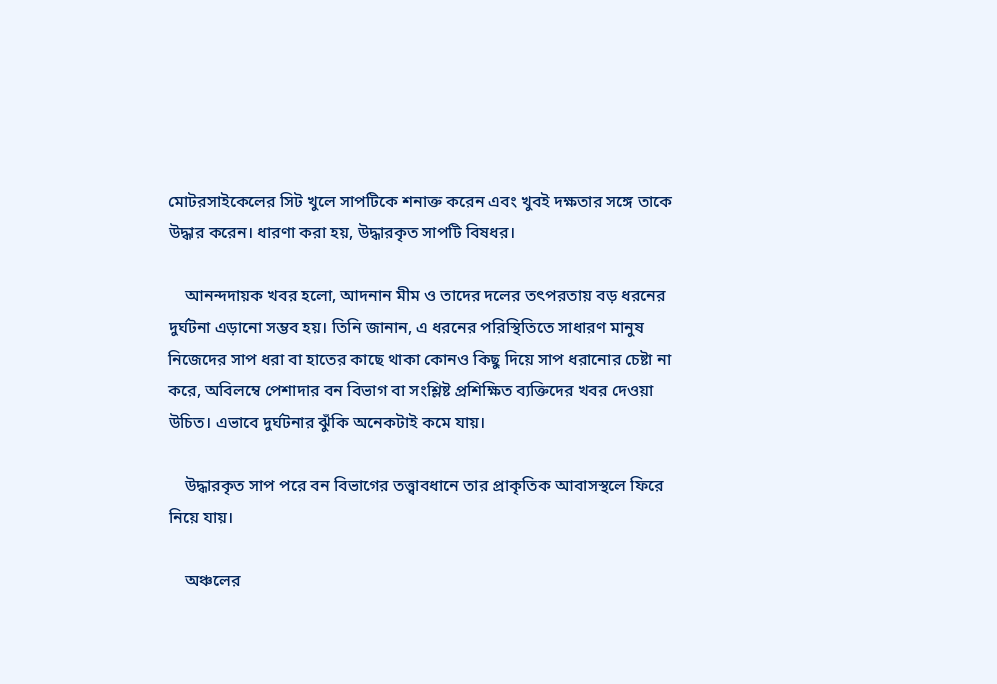মোটরসাইকেলের সিট খুলে সাপটিকে শনাক্ত করেন এবং খুবই দক্ষতার সঙ্গে তাকে উদ্ধার করেন। ধারণা করা হয়, উদ্ধারকৃত সাপটি বিষধর।

    আনন্দদায়ক খবর হলো, আদনান মীম ও তাদের দলের তৎপরতায় বড় ধরনের দুর্ঘটনা এড়ানো সম্ভব হয়। তিনি জানান, এ ধরনের পরিস্থিতিতে সাধারণ মানুষ নিজেদের সাপ ধরা বা হাতের কাছে থাকা কোনও কিছু দিয়ে সাপ ধরানোর চেষ্টা না করে, অবিলম্বে পেশাদার বন বিভাগ বা সংশ্লিষ্ট প্রশিক্ষিত ব্যক্তিদের খবর দেওয়া উচিত। এভাবে দুর্ঘটনার ঝুঁকি অনেকটাই কমে যায়।

    উদ্ধারকৃত সাপ পরে বন বিভাগের তত্ত্বাবধানে তার প্রাকৃতিক আবাসস্থলে ফিরে নিয়ে যায়।

    অঞ্চলের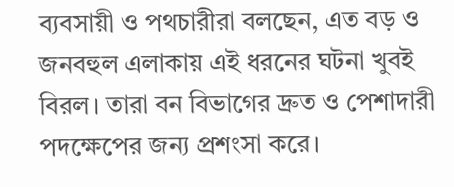ব্যবসায়ী ও পথচারীরা বলছেন, এত বড় ও জনবহুল এলাকায় এই ধরনের ঘটনা খুবই বিরল। তারা বন বিভাগের দ্রুত ও পেশাদারী পদক্ষেপের জন্য প্রশংসা করে।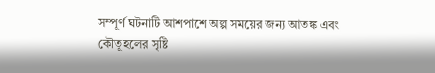সম্পূর্ণ ঘটনাটি আশপাশে অল্প সময়ের জন্য আতঙ্ক এবং কৌতূহলের সৃষ্টি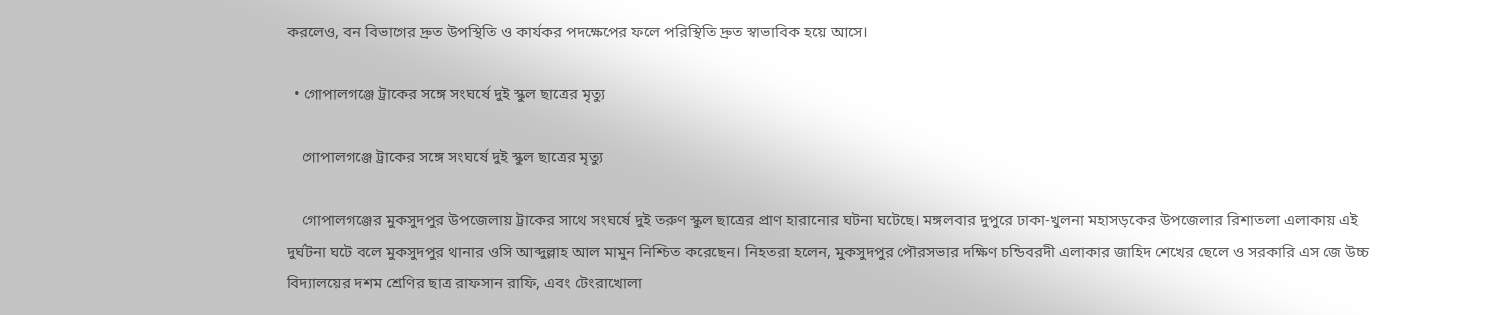করলেও, বন বিভাগের দ্রুত উপস্থিতি ও কার্যকর পদক্ষেপের ফলে পরিস্থিতি দ্রুত স্বাভাবিক হয়ে আসে।

  • গোপালগঞ্জে ট্রাকের সঙ্গে সংঘর্ষে দুই স্কুল ছাত্রের মৃত্যু

    গোপালগঞ্জে ট্রাকের সঙ্গে সংঘর্ষে দুই স্কুল ছাত্রের মৃত্যু

    গোপালগঞ্জের মুকসুদপুর উপজেলায় ট্রাকের সাথে সংঘর্ষে দুই তরুণ স্কুল ছাত্রের প্রাণ হারানোর ঘটনা ঘটেছে। মঙ্গলবার দুপুরে ঢাকা-খুলনা মহাসড়কের উপজেলার রিশাতলা এলাকায় এই দুর্ঘটনা ঘটে বলে মুকসুদপুর থানার ওসি আব্দুল্লাহ আল মামুন নিশ্চিত করেছেন। নিহতরা হলেন, মুকসুদপুর পৌরসভার দক্ষিণ চন্ডিবরদী এলাকার জাহিদ শেখের ছেলে ও সরকারি এস জে উচ্চ বিদ্যালয়ের দশম শ্রেণির ছাত্র রাফসান রাফি, এবং টেংরাখোলা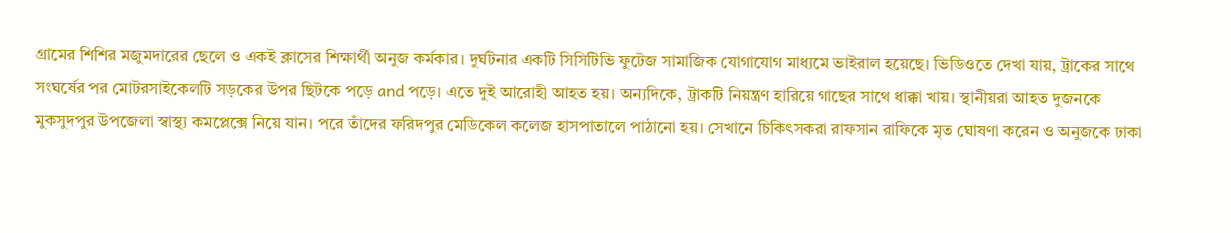গ্রামের শিশির মজুমদারের ছেলে ও একই ক্লাসের শিক্ষার্থী অনুজ কর্মকার। দুর্ঘটনার একটি সিসিটিভি ফুটেজ সামাজিক যোগাযোগ মাধ্যমে ভাইরাল হয়েছে। ভিডিওতে দেখা যায়, ট্রাকের সাথে সংঘর্ষের পর মোটরসাইকেলটি সড়কের উপর ছিটকে পড়ে and পড়ে। এতে দুই আরোহী আহত হয়। অন্যদিকে, ট্রাকটি নিয়ন্ত্রণ হারিয়ে গাছের সাথে ধাক্কা খায়। স্থানীয়রা আহত দুজনকে মুকসুদপুর উপজেলা স্বাস্থ্য কমপ্লেক্সে নিয়ে যান। পরে তাঁদের ফরিদপুর মেডিকেল কলেজ হাসপাতালে পাঠানো হয়। সেখানে চিকিৎসকরা রাফসান রাফিকে মৃত ঘোষণা করেন ও অনুজকে ঢাকা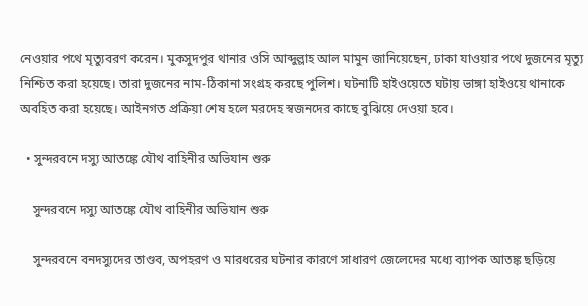নেওয়ার পথে মৃত্যুবরণ করেন। মুকসুদপুর থানার ওসি আব্দুল্লাহ আল মামুন জানিয়েছেন, ঢাকা যাওয়ার পথে দুজনের মৃত্যু নিশ্চিত করা হয়েছে। তারা দুজনের নাম-ঠিকানা সংগ্রহ করছে পুলিশ। ঘটনাটি হাইওয়েতে ঘটায় ভাঙ্গা হাইওয়ে থানাকে অবহিত করা হয়েছে। আইনগত প্রক্রিয়া শেষ হলে মরদেহ স্বজনদের কাছে বুঝিয়ে দেওয়া হবে।

  • সুন্দরবনে দস্যু আতঙ্কে যৌথ বাহিনীর অভিযান শুরু

    সুন্দরবনে দস্যু আতঙ্কে যৌথ বাহিনীর অভিযান শুরু

    সুন্দরবনে বনদস্যুদের তাণ্ডব, অপহরণ ও মারধরের ঘটনার কারণে সাধারণ জেলেদের মধ্যে ব্যাপক আতঙ্ক ছড়িয়ে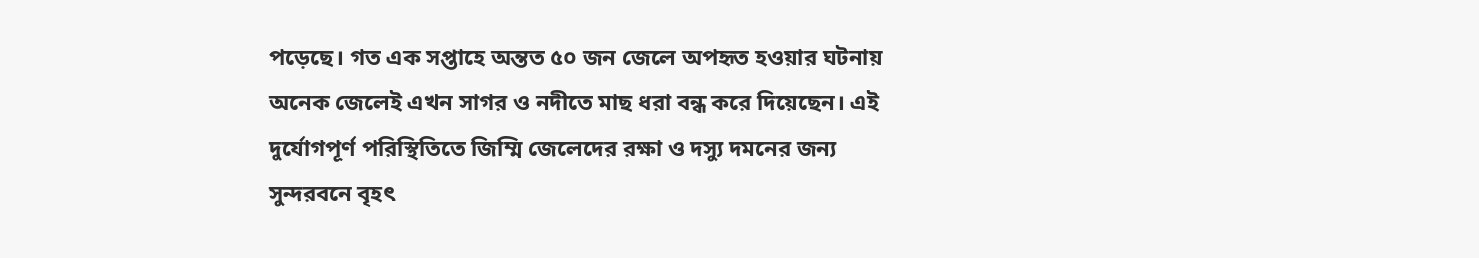পড়েছে। গত এক সপ্তাহে অন্তত ৫০ জন জেলে অপহৃত হওয়ার ঘটনায় অনেক জেলেই এখন সাগর ও নদীতে মাছ ধরা বন্ধ করে দিয়েছেন। এই দুর্যোগপূর্ণ পরিস্থিতিতে জিম্মি জেলেদের রক্ষা ও দস্যু দমনের জন্য সুন্দরবনে বৃহৎ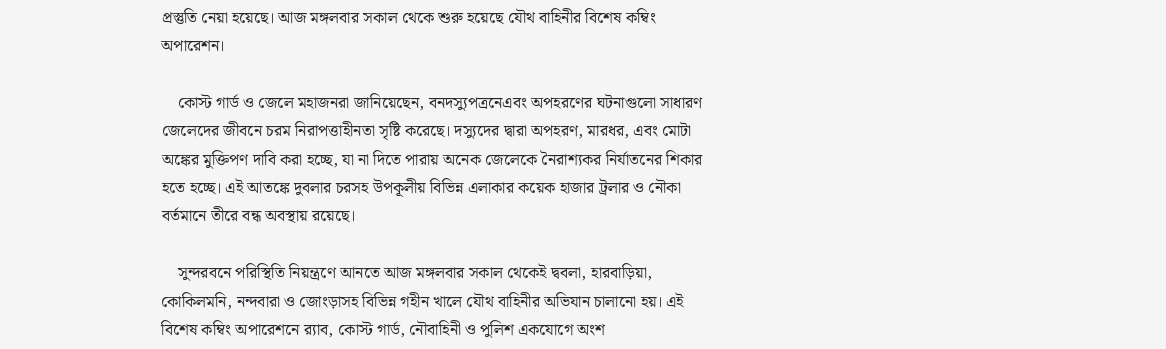প্রস্তুতি নেয়া হয়েছে। আজ মঙ্গলবার সকাল থেকে শুরু হয়েছে যৌথ বাহিনীর বিশেষ কম্বিং অপারেশন।

    কোস্ট গার্ড ও জেলে মহাজনরা জানিয়েছেন, বনদস্যুপত্রনেএবং অপহরণের ঘটনাগুলো সাধারণ জেলেদের জীবনে চরম নিরাপত্তাহীনতা সৃষ্টি করেছে। দস্যুদের দ্বারা অপহরণ, মারধর, এবং মোটা অঙ্কের মুক্তিপণ দাবি করা হচ্ছে, যা না দিতে পারায় অনেক জেলেকে নৈরাশ্যকর নির্যাতনের শিকার হতে হচ্ছে। এই আতঙ্কে দুবলার চরসহ উপকূলীয় বিভিন্ন এলাকার কয়েক হাজার ট্রলার ও নৌকা বর্তমানে তীরে বন্ধ অবস্থায় রয়েছে।

    সুন্দরবনে পরিস্থিতি নিয়ন্ত্রণে আনতে আজ মঙ্গলবার সকাল থেকেই দ্ববলা, হারবাড়িয়া, কোকিলমনি, নন্দবারা ও জোংড়াসহ বিভিন্ন গহীন খালে যৌথ বাহিনীর অভিযান চালানো হয়। এই বিশেষ কম্বিং অপারেশনে র‌্যাব, কোস্ট গার্ড, নৌবাহিনী ও পুলিশ একযোগে অংশ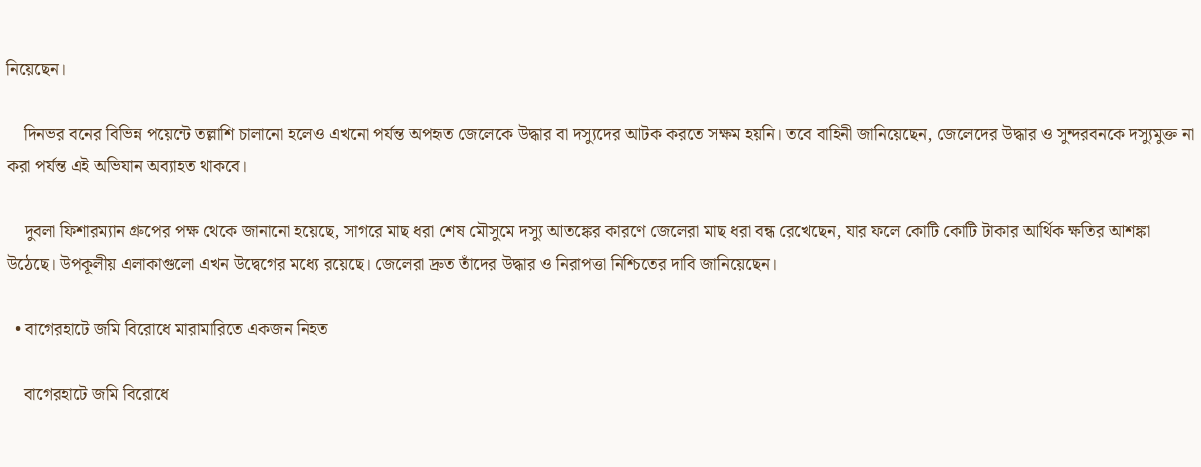নিয়েছেন।

    দিনভর বনের বিভিন্ন পয়েন্টে তল্লাশি চালানো হলেও এখনো পর্যন্ত অপহৃত জেলেকে উদ্ধার বা দস্যুদের আটক করতে সক্ষম হয়নি। তবে বাহিনী জানিয়েছেন, জেলেদের উদ্ধার ও সুন্দরবনকে দস্যুমুক্ত না করা পর্যন্ত এই অভিযান অব্যাহত থাকবে।

    দুবলা ফিশারম্যান গ্রুপের পক্ষ থেকে জানানো হয়েছে, সাগরে মাছ ধরা শেষ মৌসুমে দস্যু আতঙ্কের কারণে জেলেরা মাছ ধরা বন্ধ রেখেছেন, যার ফলে কোটি কোটি টাকার আর্থিক ক্ষতির আশঙ্কা উঠেছে। উপকূলীয় এলাকাগুলো এখন উদ্বেগের মধ্যে রয়েছে। জেলেরা দ্রুত তাঁদের উদ্ধার ও নিরাপত্তা নিশ্চিতের দাবি জানিয়েছেন।

  • বাগেরহাটে জমি বিরোধে মারামারিতে একজন নিহত

    বাগেরহাটে জমি বিরোধে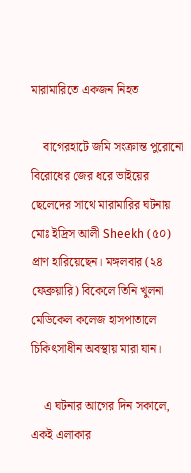মারামারিতে একজন নিহত

    বাগেরহাটে জমি সংক্রান্ত পুরোনো বিরোধের জের ধরে ভাইয়ের ছেলেদের সাথে মারামারির ঘটনায় মোঃ ইদ্রিস আলী Sheekh (৫০) প্রাণ হারিয়েছেন। মঙ্গলবার (২৪ ফেব্রুয়ারি) বিকেলে তিনি খুলনা মেডিকেল কলেজ হাসপাতালে চিকিৎসাধীন অবস্থায় মারা যান।

    এ ঘটনার আগের দিন সকালে, একই এলাকার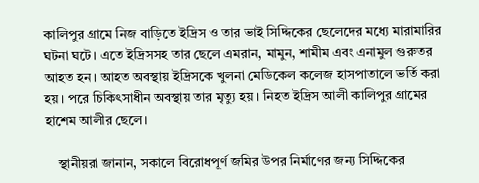কালিপুর গ্রামে নিজ বাড়িতে ইদ্রিস ও তার ভাই সিদ্দিকের ছেলেদের মধ্যে মারামারির ঘটনা ঘটে। এতে ইদ্রিসসহ তার ছেলে এমরান, মামুন, শামীম এবং এনামুল গুরুতর আহত হন। আহত অবস্থায় ইদ্রিসকে খুলনা মেডিকেল কলেজ হাসপাতালে ভর্তি করা হয়। পরে চিকিৎসাধীন অবস্থায় তার মৃত্যু হয়। নিহত ইদ্রিস আলী কালিপুর গ্রামের হাশেম আলীর ছেলে।

    স্থানীয়রা জানান, সকালে বিরোধপূর্ণ জমির উপর নির্মাণের জন্য সিদ্দিকের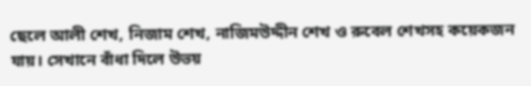ছেলে আলী শেখ, নিজাম শেখ, নাজিমউদ্দীন শেখ ও রুবেল শেখসহ কয়েকজন যায়। সেখানে বাঁধা দিলে উভয়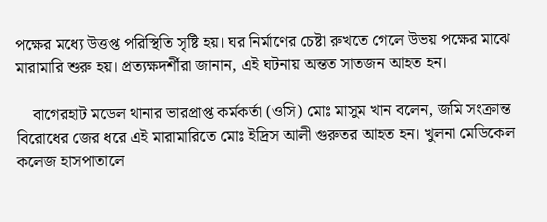পক্ষের মধ্যে উত্তপ্ত পরিস্থিতি সৃষ্টি হয়। ঘর নির্মাণের চেষ্টা রুখতে গেলে উভয় পক্ষের মাঝে মারামারি শুরু হয়। প্রত্যক্ষদর্শীরা জানান, এই ঘটনায় অন্তত সাতজন আহত হন।

    বাগেরহাট মডেল থানার ভারপ্রাপ্ত কর্মকর্তা (ওসি) মোঃ মাসুম খান বলেন, জমি সংক্রান্ত বিরোধের জের ধরে এই মারামারিতে মোঃ ইদ্রিস আলী গুরুতর আহত হন। খুলনা মেডিকেল কলেজ হাসপাতালে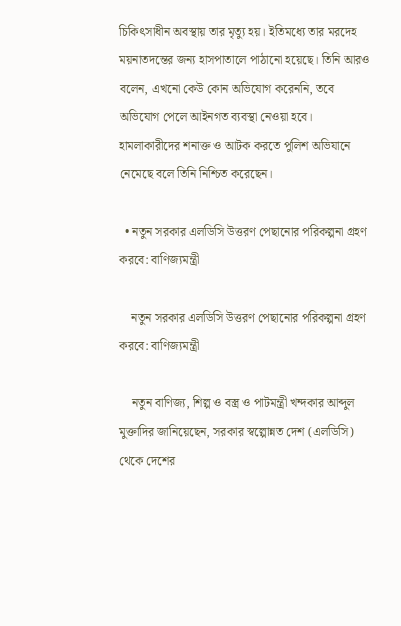চিকিৎসাধীন অবস্থায় তার মৃত্যু হয়। ইতিমধ্যে তার মরদেহ ময়নাতদন্তের জন্য হাসপাতালে পাঠানো হয়েছে। তিনি আরও বলেন, এখনো কেউ কোন অভিযোগ করেননি, তবে অভিযোগ পেলে আইনগত ব্যবস্থা নেওয়া হবে। হামলাকারীদের শনাক্ত ও আটক করতে পুলিশ অভিযানে নেমেছে বলে তিনি নিশ্চিত করেছেন।

  • নতুন সরকার এলডিসি উত্তরণ পেছানোর পরিকল্পনা গ্রহণ করবে: বাণিজ্যমন্ত্রী

    নতুন সরকার এলডিসি উত্তরণ পেছানোর পরিকল্পনা গ্রহণ করবে: বাণিজ্যমন্ত্রী

    নতুন বাণিজ্য, শিল্প ও বস্ত্র ও পাটমন্ত্রী খন্দকার আব্দুল মুক্তাদির জানিয়েছেন, সরকার স্বল্পোন্নত দেশ (এলডিসি) থেকে দেশের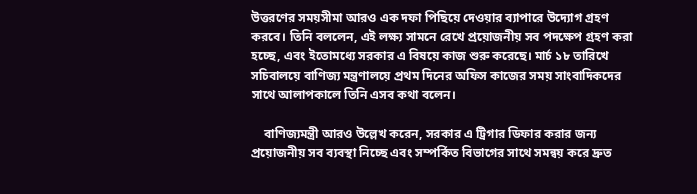উত্তরণের সময়সীমা আরও এক দফা পিছিয়ে দেওয়ার ব্যাপারে উদ্যোগ গ্রহণ করবে। তিনি বললেন, এই লক্ষ্য সামনে রেখে প্রয়োজনীয় সব পদক্ষেপ গ্রহণ করা হচ্ছে, এবং ইতোমধ্যে সরকার এ বিষয়ে কাজ শুরু করেছে। মার্চ ১৮ তারিখে সচিবালয়ে বাণিজ্য মন্ত্রণালয়ে প্রথম দিনের অফিস কাজের সময় সাংবাদিকদের সাথে আলাপকালে তিনি এসব কথা বলেন।

    বাণিজ্যমন্ত্রী আরও উল্লেখ করেন, সরকার এ ট্রিগার ডিফার করার জন্য প্রয়োজনীয় সব ব্যবস্থা নিচ্ছে এবং সম্পর্কিত বিভাগের সাথে সমন্বয় করে দ্রুত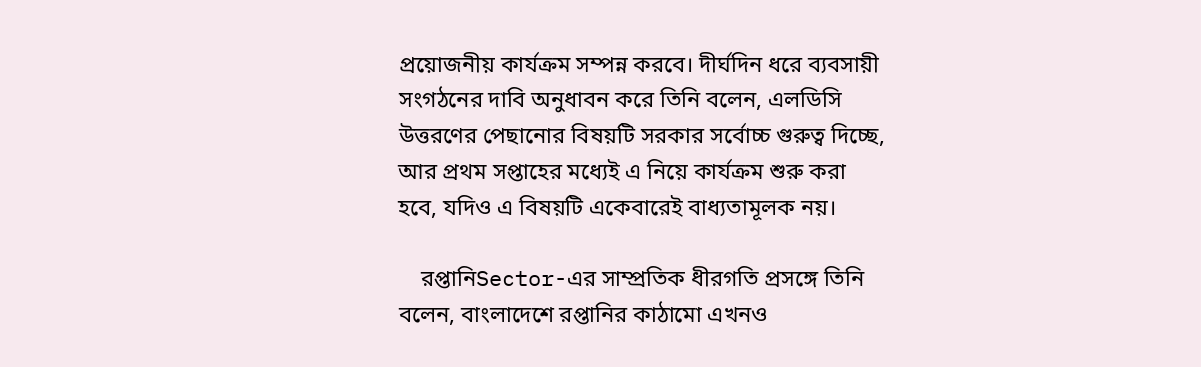প্রয়োজনীয় কার্যক্রম সম্পন্ন করবে। দীর্ঘদিন ধরে ব্যবসায়ী সংগঠনের দাবি অনুধাবন করে তিনি বলেন, এলডিসি উত্তরণের পেছানোর বিষয়টি সরকার সর্বোচ্চ গুরুত্ব দিচ্ছে, আর প্রথম সপ্তাহের মধ্যেই এ নিয়ে কার্যক্রম শুরু করা হবে, যদিও এ বিষয়টি একেবারেই বাধ্যতামূলক নয়।

    রপ্তানিSector-এর সাম্প্রতিক ধীরগতি প্রসঙ্গে তিনি বলেন, বাংলাদেশে রপ্তানির কাঠামো এখনও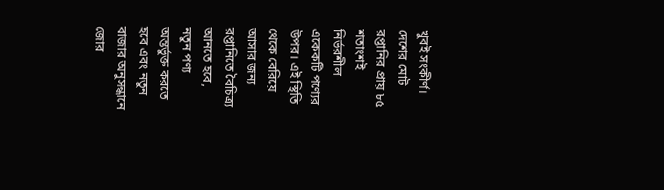খুবই সংকীর্ণ। দেশের মোট রপ্তানির প্রায় ৮৫ শতাংশই নির্ভরশীল একেকটি পণ্যের উপর। এই স্থিতি থেকে বেরিয়ে আসার জন্য রপ্তানিতে বৈচিত্র্য আনতে হবে, নতুন পণ্য অন্তর্ভুক্ত করতে হবে এবং নতুন বাজার অনুসন্ধানে জোর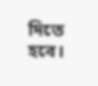দিতে হবে।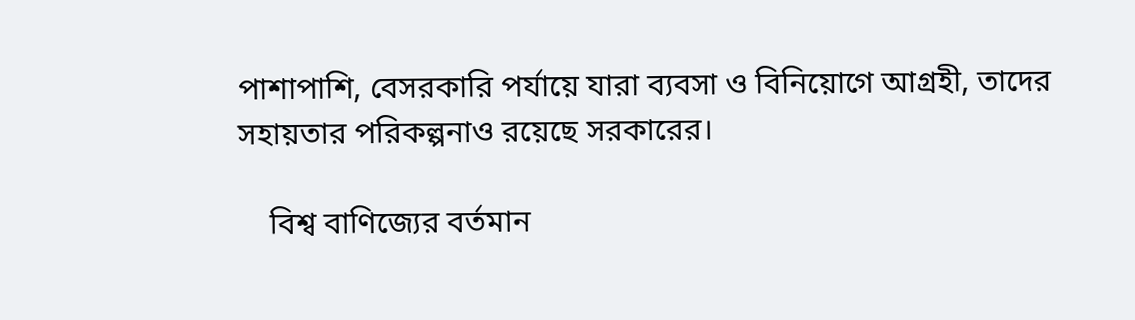পাশাপাশি, বেসরকারি পর্যায়ে যারা ব্যবসা ও বিনিয়োগে আগ্রহী, তাদের সহায়তার পরিকল্পনাও রয়েছে সরকারের।

    বিশ্ব বাণিজ্যের বর্তমান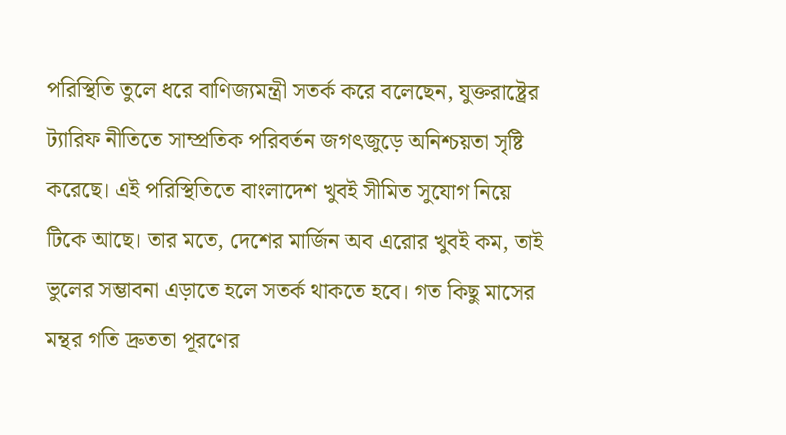পরিস্থিতি তুলে ধরে বাণিজ্যমন্ত্রী সতর্ক করে বলেছেন, যুক্তরাষ্ট্রের ট্যারিফ নীতিতে সাম্প্রতিক পরিবর্তন জগৎজুড়ে অনিশ্চয়তা সৃষ্টি করেছে। এই পরিস্থিতিতে বাংলাদেশ খুবই সীমিত সুযোগ নিয়ে টিকে আছে। তার মতে, দেশের মার্জিন অব এরোর খুবই কম, তাই ভুলের সম্ভাবনা এড়াতে হলে সতর্ক থাকতে হবে। গত কিছু মাসের মন্থর গতি দ্রুততা পূরণের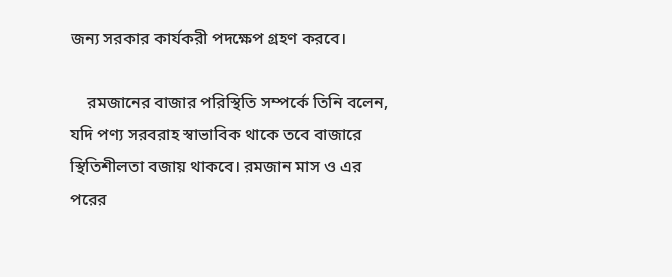জন্য সরকার কার্যকরী পদক্ষেপ গ্রহণ করবে।

    রমজানের বাজার পরিস্থিতি সম্পর্কে তিনি বলেন, যদি পণ্য সরবরাহ স্বাভাবিক থাকে তবে বাজারে স্থিতিশীলতা বজায় থাকবে। রমজান মাস ও এর পরের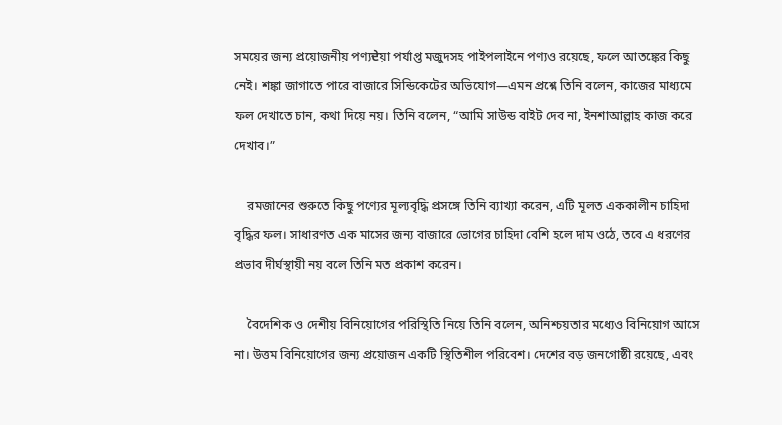সময়ের জন্য প্রয়োজনীয় পণ্যਦੇয়া পর্যাপ্ত মজুদসহ পাইপলাইনে পণ্যও রয়েছে, ফলে আতঙ্কের কিছু নেই। শঙ্কা জাগাতে পারে বাজারে সিন্ডিকেটের অভিযোগ—এমন প্রশ্নে তিনি বলেন, কাজের মাধ্যমে ফল দেখাতে চান, কথা দিয়ে নয়। তিনি বলেন, “আমি সাউন্ড বাইট দেব না, ইনশাআল্লাহ কাজ করে দেখাব।”

    রমজানের শুরুতে কিছু পণ্যের মূল্যবৃদ্ধি প্রসঙ্গে তিনি ব্যাখ্যা করেন, এটি মূলত এককালীন চাহিদা বৃদ্ধির ফল। সাধারণত এক মাসের জন্য বাজারে ভোগের চাহিদা বেশি হলে দাম ওঠে, তবে এ ধরণের প্রভাব দীর্ঘস্থায়ী নয় বলে তিনি মত প্রকাশ করেন।

    বৈদেশিক ও দেশীয় বিনিয়োগের পরিস্থিতি নিয়ে তিনি বলেন, অনিশ্চয়তার মধ্যেও বিনিয়োগ আসে না। উত্তম বিনিয়োগের জন্য প্রয়োজন একটি স্থিতিশীল পরিবেশ। দেশের বড় জনগোষ্ঠী রয়েছে, এবং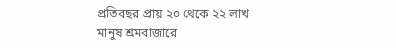প্রতিবছর প্রায় ২০ থেকে ২২ লাখ মানুষ শ্রমবাজারে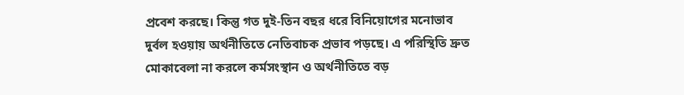প্রবেশ করছে। কিন্তু গত দুই-তিন বছর ধরে বিনিয়োগের মনোভাব দুর্বল হওয়ায় অর্থনীতিতে নেতিবাচক প্রভাব পড়ছে। এ পরিস্থিতি দ্রুত মোকাবেলা না করলে কর্মসংস্থান ও অর্থনীতিতে বড়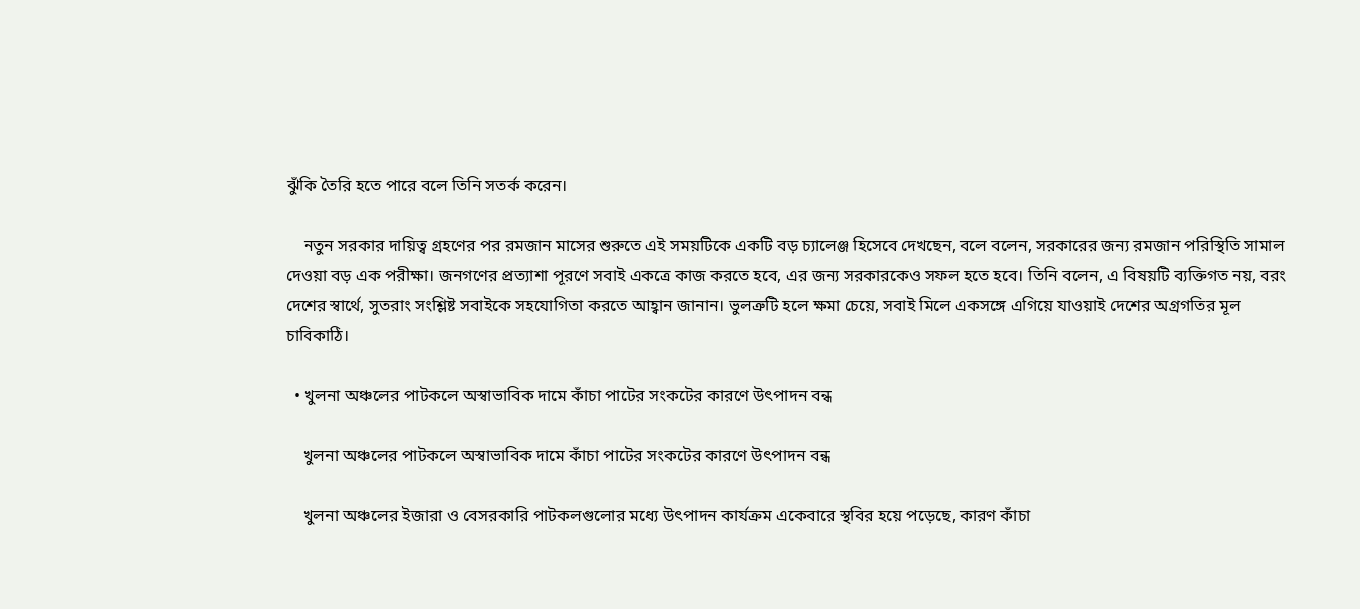ঝুঁকি তৈরি হতে পারে বলে তিনি সতর্ক করেন।

    নতুন সরকার দায়িত্ব গ্রহণের পর রমজান মাসের শুরুতে এই সময়টিকে একটি বড় চ্যালেঞ্জ হিসেবে দেখছেন, বলে বলেন, সরকারের জন্য রমজান পরিস্থিতি সামাল দেওয়া বড় এক পরীক্ষা। জনগণের প্রত্যাশা পূরণে সবাই একত্রে কাজ করতে হবে, এর জন্য সরকারকেও সফল হতে হবে। তিনি বলেন, এ বিষয়টি ব্যক্তিগত নয়, বরং দেশের স্বার্থে, সুতরাং সংশ্লিষ্ট সবাইকে সহযোগিতা করতে আহ্বান জানান। ভুলত্রুটি হলে ক্ষমা চেয়ে, সবাই মিলে একসঙ্গে এগিয়ে যাওয়াই দেশের অগ্রগতির মূল চাবিকাঠি।

  • খুলনা অঞ্চলের পাটকলে অস্বাভাবিক দামে কাঁচা পাটের সংকটের কারণে উৎপাদন বন্ধ

    খুলনা অঞ্চলের পাটকলে অস্বাভাবিক দামে কাঁচা পাটের সংকটের কারণে উৎপাদন বন্ধ

    খুলনা অঞ্চলের ইজারা ও বেসরকারি পাটকলগুলোর মধ্যে উৎপাদন কার্যক্রম একেবারে স্থবির হয়ে পড়েছে, কারণ কাঁচা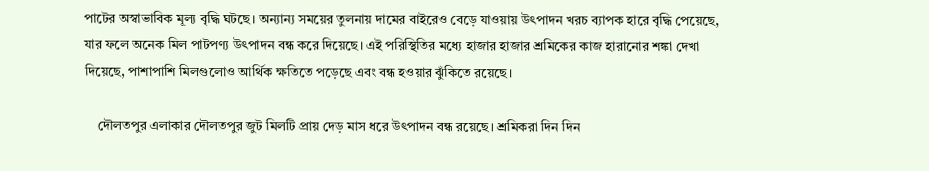পাটের অস্বাভাবিক মূল্য বৃদ্ধি ঘটছে। অন্যান্য সময়ের তুলনায় দামের বাইরেও বেড়ে যাওয়ায় উৎপাদন খরচ ব্যাপক হারে বৃদ্ধি পেয়েছে, যার ফলে অনেক মিল পাটপণ্য উৎপাদন বন্ধ করে দিয়েছে। এই পরিস্থিতির মধ্যে হাজার হাজার শ্রমিকের কাজ হারানোর শঙ্কা দেখা দিয়েছে, পাশাপাশি মিলগুলোও আর্থিক ক্ষতিতে পড়েছে এবং বন্ধ হওয়ার ঝুঁকিতে রয়েছে।

    দৌলতপুর এলাকার দৌলতপুর জুট মিলটি প্রায় দেড় মাস ধরে উৎপাদন বন্ধ রয়েছে। শ্রমিকরা দিন দিন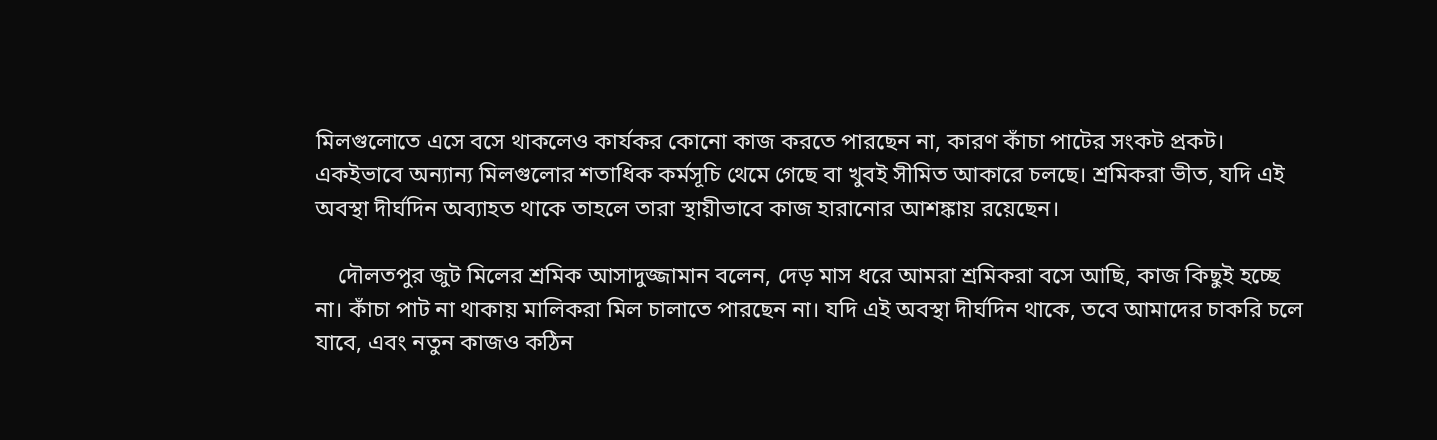মিলগুলোতে এসে বসে থাকলেও কার্যকর কোনো কাজ করতে পারছেন না, কারণ কাঁচা পাটের সংকট প্রকট। একইভাবে অন্যান্য মিলগুলোর শতাধিক কর্মসূচি থেমে গেছে বা খুবই সীমিত আকারে চলছে। শ্রমিকরা ভীত, যদি এই অবস্থা দীর্ঘদিন অব্যাহত থাকে তাহলে তারা স্থায়ীভাবে কাজ হারানোর আশঙ্কায় রয়েছেন।

    দৌলতপুর জুট মিলের শ্রমিক আসাদুজ্জামান বলেন, দেড় মাস ধরে আমরা শ্রমিকরা বসে আছি, কাজ কিছুই হচ্ছে না। কাঁচা পাট না থাকায় মালিকরা মিল চালাতে পারছেন না। যদি এই অবস্থা দীর্ঘদিন থাকে, তবে আমাদের চাকরি চলে যাবে, এবং নতুন কাজও কঠিন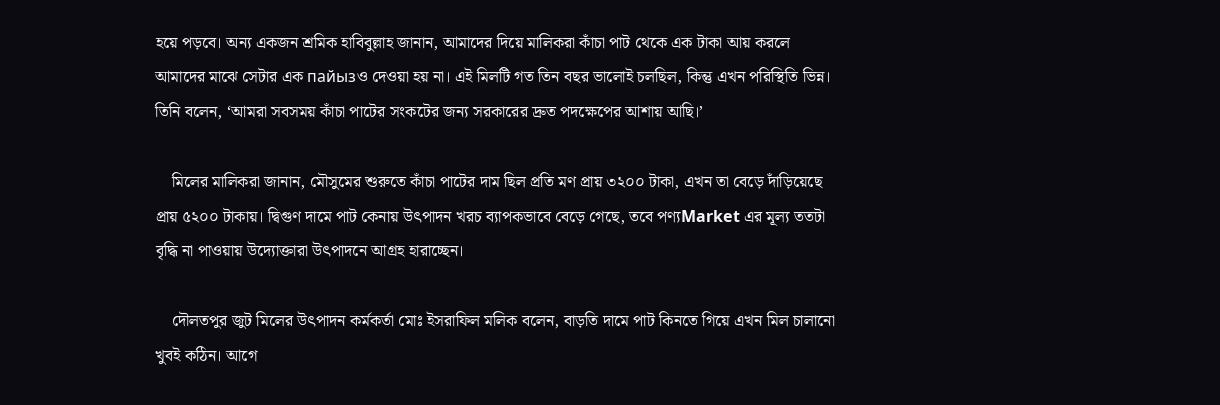হয়ে পড়বে। অন্য একজন শ্রমিক হাবিবুল্লাহ জানান, আমাদের দিয়ে মালিকরা কাঁচা পাট থেকে এক টাকা আয় করলে আমাদের মাঝে সেটার এক пайызও দেওয়া হয় না। এই মিলটি গত তিন বছর ভালোই চলছিল, কিন্তু এখন পরিস্থিতি ভিন্ন। তিনি বলেন, ‘আমরা সবসময় কাঁচা পাটের সংকটের জন্য সরকারের দ্রুত পদক্ষেপের আশায় আছি।’

    মিলের মালিকরা জানান, মৌসুমের শুরুতে কাঁচা পাটের দাম ছিল প্রতি মণ প্রায় ৩২০০ টাকা, এখন তা বেড়ে দাঁড়িয়েছে প্রায় ৫২০০ টাকায়। দ্বিগুণ দামে পাট কেনায় উৎপাদন খরচ ব্যাপকভাবে বেড়ে গেছে, তবে পণ্যMarket এর মূল্য ততটা বৃদ্ধি না পাওয়ায় উদ্যোক্তারা উৎপাদনে আগ্রহ হারাচ্ছেন।

    দৌলতপুর জুট মিলের উৎপাদন কর্মকর্তা মোঃ ইসরাফিল মলিক বলেন, বাড়তি দামে পাট কিনতে গিয়ে এখন মিল চালানো খুবই কঠিন। আগে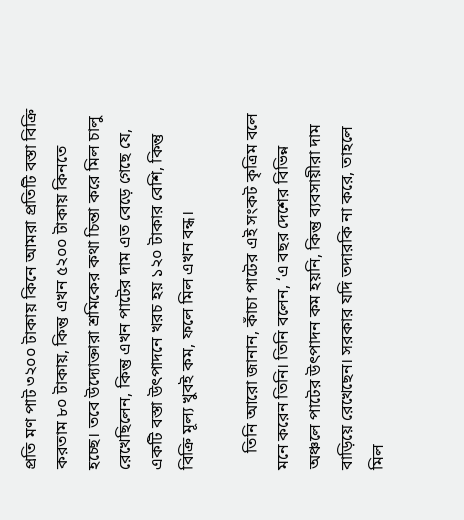প্রতি মণ পাট ৩২০০ টাকায় কিনে আমরা প্রতিটি বস্তা বিক্রি করতাম ৮০ টাকায়, কিন্তু এখন ৫২০০ টাকায় কিনতে হচ্ছে। তবে উদ্যোক্তারা শ্রমিকের কথা চিন্তা করে মিল চালু রেখেছিলেন, কিন্তু এখন পাটের দাম এত বেড়ে গেছে যে, একটি বস্তা উৎপাদনে খরচ হয় ১২০ টাকার বেশি, কিন্তু বিক্রি মূল্য খুবই কম, ফলে মিল এখন বন্ধ।

    তিনি আরো জানান, কাঁচা পাটের এই সংকট কৃত্রিম বলে মনে করেন তিনি। তিনি বলেন, ‘এ বছর দেশের বিভিন্ন অঞ্চলে পাটের উৎপাদন কম হয়নি, কিন্তু ব্যবসায়ীরা দাম বাড়িয়ে রেখেছেন। সরকার যদি তদারকি না করে, তাহলে মিল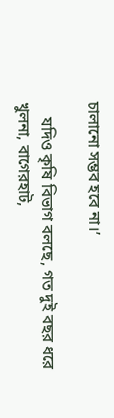চালানো সম্ভব হবে না।’

    যদিও কৃষি বিভাগ বলছে, গত দুই বছর ধরে খুলনা, বাগেরহাট,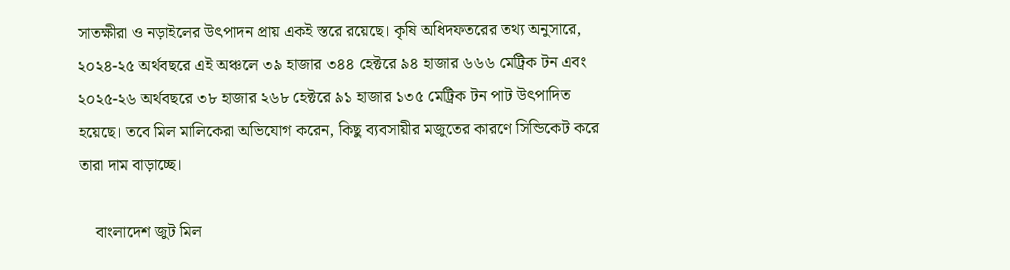সাতক্ষীরা ও নড়াইলের উৎপাদন প্রায় একই স্তরে রয়েছে। কৃষি অধিদফতরের তথ্য অনুসারে, ২০২৪-২৫ অর্থবছরে এই অঞ্চলে ৩৯ হাজার ৩৪৪ হেক্টরে ৯৪ হাজার ৬৬৬ মেট্রিক টন এবং ২০২৫-২৬ অর্থবছরে ৩৮ হাজার ২৬৮ হেক্টরে ৯১ হাজার ১৩৫ মেট্রিক টন পাট উৎপাদিত হয়েছে। তবে মিল মালিকেরা অভিযোগ করেন, কিছু ব্যবসায়ীর মজুতের কারণে সিন্ডিকেট করে তারা দাম বাড়াচ্ছে।

    বাংলাদেশ জুট মিল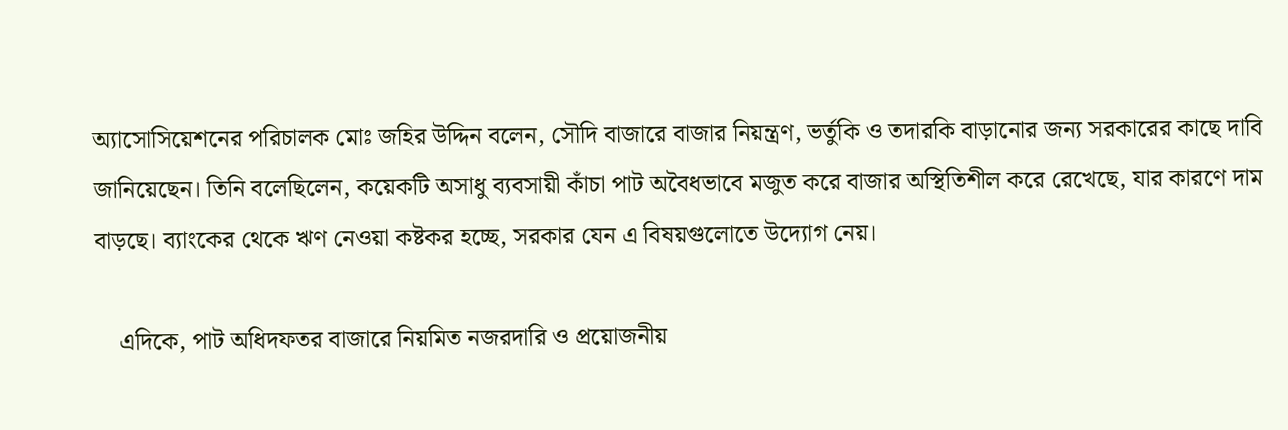অ্যাসোসিয়েশনের পরিচালক মোঃ জহির উদ্দিন বলেন, সৌদি বাজারে বাজার নিয়ন্ত্রণ, ভর্তুকি ও তদারকি বাড়ানোর জন্য সরকারের কাছে দাবি জানিয়েছেন। তিনি বলেছিলেন, কয়েকটি অসাধু ব্যবসায়ী কাঁচা পাট অবৈধভাবে মজুত করে বাজার অস্থিতিশীল করে রেখেছে, যার কারণে দাম বাড়ছে। ব্যাংকের থেকে ঋণ নেওয়া কষ্টকর হচ্ছে, সরকার যেন এ বিষয়গুলোতে উদ্যোগ নেয়।

    এদিকে, পাট অধিদফতর বাজারে নিয়মিত নজরদারি ও প্রয়োজনীয়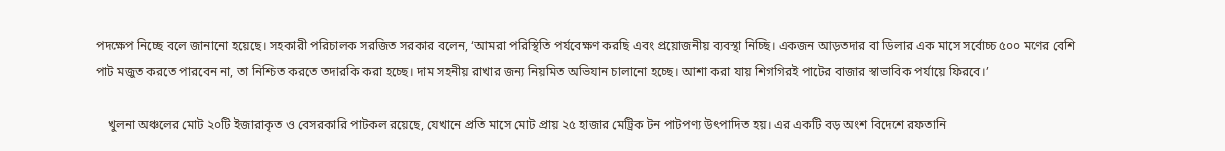পদক্ষেপ নিচ্ছে বলে জানানো হয়েছে। সহকারী পরিচালক সরজিত সরকার বলেন, ‘আমরা পরিস্থিতি পর্যবেক্ষণ করছি এবং প্রয়োজনীয় ব্যবস্থা নিচ্ছি। একজন আড়তদার বা ডিলার এক মাসে সর্বোচ্চ ৫০০ মণের বেশি পাট মজুত করতে পারবেন না, তা নিশ্চিত করতে তদারকি করা হচ্ছে। দাম সহনীয় রাখার জন্য নিয়মিত অভিযান চালানো হচ্ছে। আশা করা যায় শিগগিরই পাটের বাজার স্বাভাবিক পর্যায়ে ফিরবে।’

    খুলনা অঞ্চলের মোট ২০টি ইজারাকৃত ও বেসরকারি পাটকল রয়েছে, যেখানে প্রতি মাসে মোট প্রায় ২৫ হাজার মেট্রিক টন পাটপণ্য উৎপাদিত হয়। এর একটি বড় অংশ বিদেশে রফতানি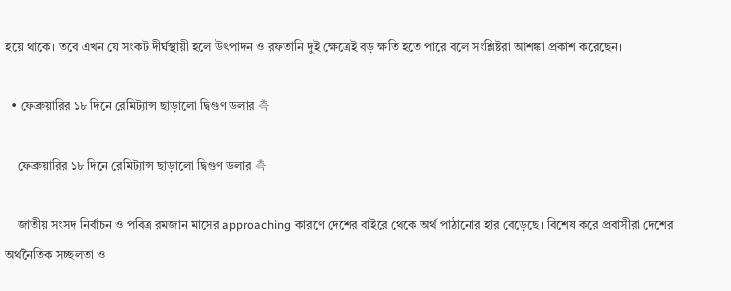হয়ে থাকে। তবে এখন যে সংকট দীর্ঘস্থায়ী হলে উৎপাদন ও রফতানি দুই ক্ষেত্রেই বড় ক্ষতি হতে পারে বলে সংশ্লিষ্টরা আশঙ্কা প্রকাশ করেছেন।

  • ফেব্রুয়ারির ১৮ দিনে রেমিট্যান্স ছাড়ালো দ্বিগুণ ডলার 측

    ফেব্রুয়ারির ১৮ দিনে রেমিট্যান্স ছাড়ালো দ্বিগুণ ডলার 측

    জাতীয় সংসদ নির্বাচন ও পবিত্র রমজান মাসের approaching কারণে দেশের বাইরে থেকে অর্থ পাঠানোর হার বেড়েছে। বিশেষ করে প্রবাসীরা দেশের অর্থনৈতিক সচ্ছলতা ও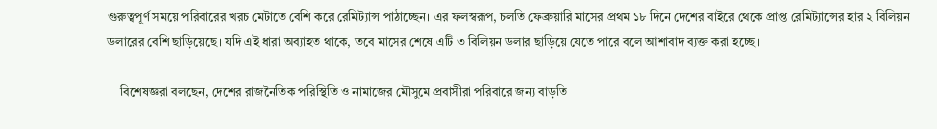গুরুত্বপূর্ণ সময়ে পরিবারের খরচ মেটাতে বেশি করে রেমিট্যান্স পাঠাচ্ছেন। এর ফলস্বরূপ, চলতি ফেব্রুয়ারি মাসের প্রথম ১৮ দিনে দেশের বাইরে থেকে প্রাপ্ত রেমিট্যান্সের হার ২ বিলিয়ন ডলারের বেশি ছাড়িয়েছে। যদি এই ধারা অব্যাহত থাকে, তবে মাসের শেষে এটি ৩ বিলিয়ন ডলার ছাড়িয়ে যেতে পারে বলে আশাবাদ ব্যক্ত করা হচ্ছে।

    বিশেষজ্ঞরা বলছেন, দেশের রাজনৈতিক পরিস্থিতি ও নামাজের মৌসুমে প্রবাসীরা পরিবারে জন্য বাড়তি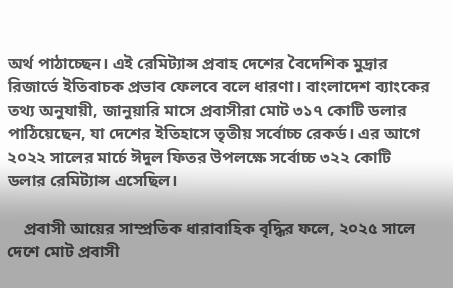অর্থ পাঠাচ্ছেন। এই রেমিট্যান্স প্রবাহ দেশের বৈদেশিক মুদ্রার রিজার্ভে ইতিবাচক প্রভাব ফেলবে বলে ধারণা। বাংলাদেশ ব্যাংকের তথ্য অনুযায়ী, জানুয়ারি মাসে প্রবাসীরা মোট ৩১৭ কোটি ডলার পাঠিয়েছেন, যা দেশের ইতিহাসে তৃতীয় সর্বোচ্চ রেকর্ড। এর আগে ২০২২ সালের মার্চে ঈদুল ফিতর উপলক্ষে সর্বোচ্চ ৩২২ কোটি ডলার রেমিট্যান্স এসেছিল।

    প্রবাসী আয়ের সাম্প্রতিক ধারাবাহিক বৃদ্ধির ফলে, ২০২৫ সালে দেশে মোট প্রবাসী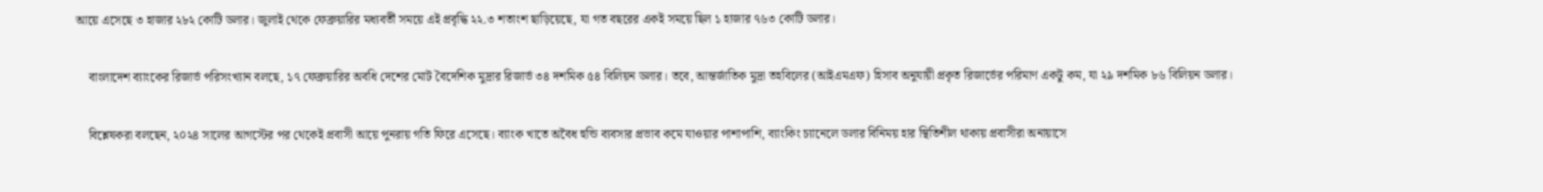আয়ে এসেছে ৩ হাজার ২৮২ কোটি ডলার। জুলাই থেকে ফেব্রুয়ারির মধ্যবর্তী সময়ে এই প্রবৃদ্ধি ২২.৩ শতাংশ ছাড়িয়েছে, যা গত বছরের একই সময়ে ছিল ১ হাজার ৭৬৩ কোটি ডলার।

    বাংলাদেশ ব্যাংকের রিজার্ভ পরিসংখ্যান বলছে, ১৭ ফেব্রুয়ারির অবধি দেশের মোট বৈদেশিক মুদ্রার রিজার্ভ ৩৪ দশমিক ৫৪ বিলিয়ন ডলার। তবে, আন্তর্জাতিক মুদ্রা তহবিলের (আইএমএফ) হিসাব অনুযায়ী প্রকৃত রিজার্ভের পরিমাণ একটু কম, যা ২৯ দশমিক ৮৬ বিলিয়ন ডলার।

    বিশ্লেষকরা বলছেন, ২০২৪ সালের আগস্টের পর থেকেই প্রবাসী আয়ে পুনরায় গতি ফিরে এসেছে। ব্যাংক খাতে অবৈধ হুন্ডি ব্যবসার প্রভাব কমে যাওয়ার পাশাপাশি, ব্যাংকিং চ্যানেলে ডলার বিনিময় হার স্থিতিশীল থাকায় প্রবাসীরা অনায়াসে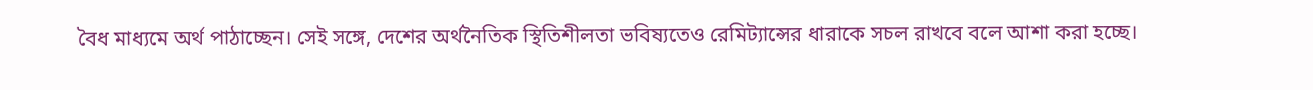বৈধ মাধ্যমে অর্থ পাঠাচ্ছেন। সেই সঙ্গে, দেশের অর্থনৈতিক স্থিতিশীলতা ভবিষ্যতেও রেমিট্যান্সের ধারাকে সচল রাখবে বলে আশা করা হচ্ছে।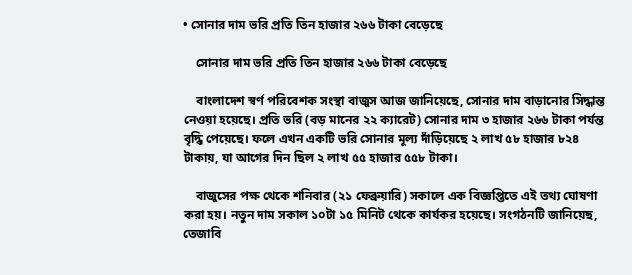• সোনার দাম ভরি প্রতি তিন হাজার ২৬৬ টাকা বেড়েছে

    সোনার দাম ভরি প্রতি তিন হাজার ২৬৬ টাকা বেড়েছে

    বাংলাদেশ স্বর্ণ পরিবেশক সংস্থা বাজুস আজ জানিয়েছে, সোনার দাম বাড়ানোর সিদ্ধান্ত নেওয়া হয়েছে। প্রতি ভরি (বড় মানের ২২ ক্যারেট) সোনার দাম ৩ হাজার ২৬৬ টাকা পর্যন্ত বৃদ্ধি পেয়েছে। ফলে এখন একটি ভরি সোনার মূল্য দাঁড়িয়েছে ২ লাখ ৫৮ হাজার ৮২৪ টাকায়, যা আগের দিন ছিল ২ লাখ ৫৫ হাজার ৫৫৮ টাকা।

    বাজুসের পক্ষ থেকে শনিবার (২১ ফেব্রুয়ারি) সকালে এক বিজ্ঞপ্তিতে এই তথ্য ঘোষণা করা হয়। নতুন দাম সকাল ১০টা ১৫ মিনিট থেকে কার্যকর হয়েছে। সংগঠনটি জানিয়েছ, তেজাবি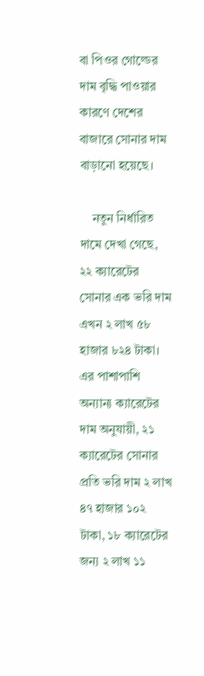বা পিওর গোল্ডের দাম বৃদ্ধি পাওয়ার কারণে দেশের বাজারে সোনার দাম বাড়ানো হয়েছে।

    নতুন নির্ধারিত দামে দেখা গেছে, ২২ ক্যারেটের সোনার এক ভরি দাম এখন ২ লাখ ৫৮ হাজার ৮২৪ টাকা। এর পাশাপাশি অন্যান্য ক্যারেটের দাম অনুযায়ী, ২১ ক্যারেটের সোনার প্রতি ভরি দাম ২ লাখ ৪৭ হাজার ১০২ টাকা, ১৮ ক্যারেটের জন্য ২ লাখ ১১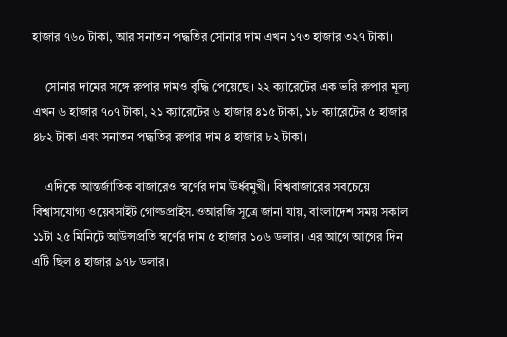হাজার ৭৬০ টাকা, আর সনাতন পদ্ধতির সোনার দাম এখন ১৭৩ হাজার ৩২৭ টাকা।

    সোনার দামের সঙ্গে রুপার দামও বৃদ্ধি পেয়েছে। ২২ ক্যারেটের এক ভরি রুপার মূল্য এখন ৬ হাজার ৭০৭ টাকা, ২১ ক্যারেটের ৬ হাজার ৪১৫ টাকা, ১৮ ক্যারেটের ৫ হাজার ৪৮২ টাকা এবং সনাতন পদ্ধতির রুপার দাম ৪ হাজার ৮২ টাকা।

    এদিকে আন্তর্জাতিক বাজারেও স্বর্ণের দাম ঊর্ধ্বমুখী। বিশ্ববাজারের সবচেয়ে বিশ্বাসযোগ্য ওয়েবসাইট গোল্ডপ্রাইস.ওআরজি সূত্রে জানা যায়, বাংলাদেশ সময় সকাল ১১টা ২৫ মিনিটে আউন্সপ্রতি স্বর্ণের দাম ৫ হাজার ১০৬ ডলার। এর আগে আগের দিন এটি ছিল ৪ হাজার ৯৭৮ ডলার।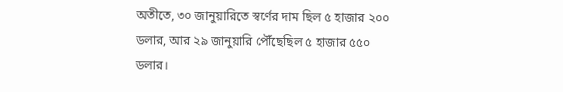অতীতে, ৩০ জানুয়ারিতে স্বর্ণের দাম ছিল ৫ হাজার ২০০ ডলার, আর ২৯ জানুয়ারি পৌঁছেছিল ৫ হাজার ৫৫০ ডলার।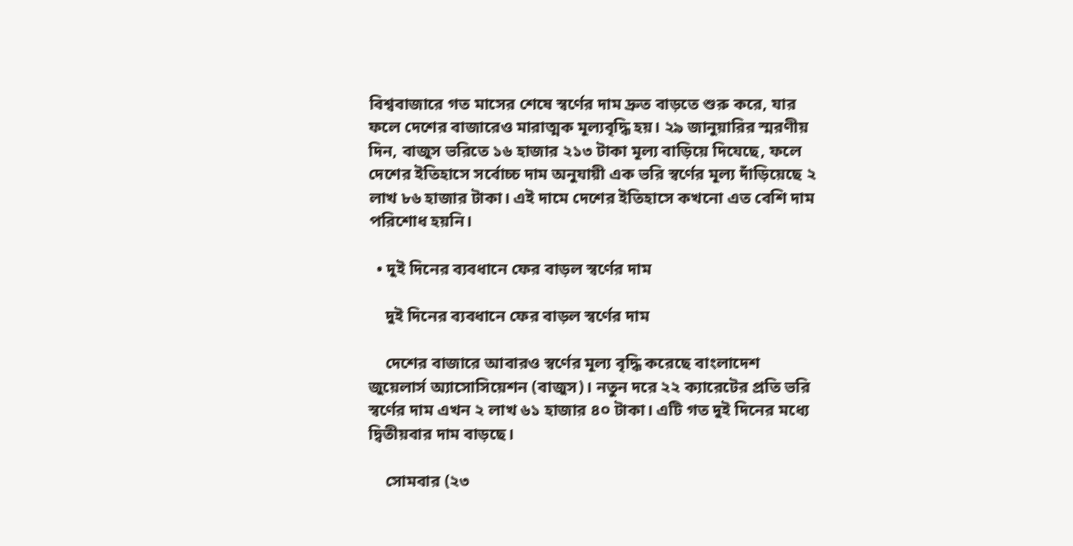বিশ্ববাজারে গত মাসের শেষে স্বর্ণের দাম দ্রুত বাড়তে শুরু করে, যার ফলে দেশের বাজারেও মারাত্মক মূল্যবৃদ্ধি হয়। ২৯ জানুয়ারির স্মরণীয় দিন, বাজুস ভরিতে ১৬ হাজার ২১৩ টাকা মূল্য বাড়িয়ে দিযেছে, ফলে দেশের ইতিহাসে সর্বোচ্চ দাম অনুযায়ী এক ভরি স্বর্ণের মূল্য দাঁড়িয়েছে ২ লাখ ৮৬ হাজার টাকা। এই দামে দেশের ইতিহাসে কখনো এত বেশি দাম পরিশোধ হয়নি।

  • দুই দিনের ব্যবধানে ফের বাড়ল স্বর্ণের দাম

    দুই দিনের ব্যবধানে ফের বাড়ল স্বর্ণের দাম

    দেশের বাজারে আবারও স্বর্ণের মূল্য বৃদ্ধি করেছে বাংলাদেশ জুয়েলার্স অ্যাসোসিয়েশন (বাজুস)। নতুন দরে ২২ ক্যারেটের প্রতি ভরি স্বর্ণের দাম এখন ২ লাখ ৬১ হাজার ৪০ টাকা। এটি গত দুই দিনের মধ্যে দ্বিতীয়বার দাম বাড়ছে।

    সোমবার (২৩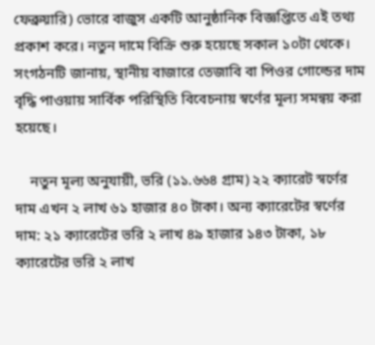ফেব্রুয়ারি) ভোরে বাজুস একটি আনুষ্ঠানিক বিজ্ঞপ্তিতে এই তথ্য প্রকাশ করে। নতুন দামে বিক্রি শুরু হয়েছে সকাল ১০টা থেকে। সংগঠনটি জানায়, স্থানীয় বাজারে তেজাবি বা পিওর গোল্ডের দাম বৃদ্ধি পাওয়ায় সার্বিক পরিস্থিতি বিবেচনায় স্বর্ণের মূল্য সমন্বয় করা হয়েছে।

    নতুন মূল্য অনুযায়ী, ভরি (১১.৬৬৪ গ্রাম) ২২ ক্যারেট স্বর্ণের দাম এখন ২ লাখ ৬১ হাজার ৪০ টাকা। অন্য ক্যারেটের স্বর্ণের দাম: ২১ ক্যারেটের ভরি ২ লাখ ৪৯ হাজার ১৪৩ টাকা, ১৮ ক্যারেটের ভরি ২ লাখ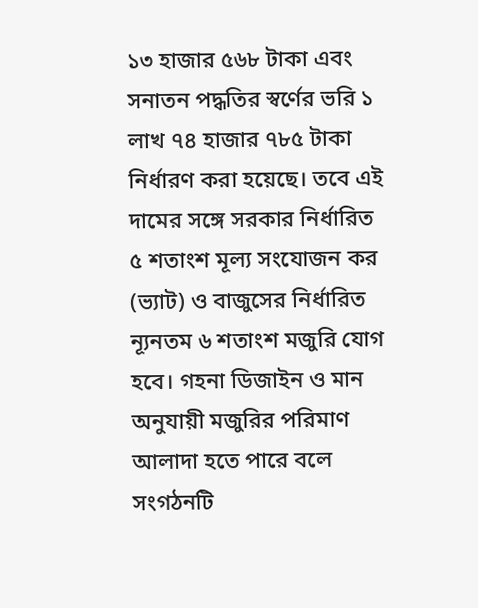১৩ হাজার ৫৬৮ টাকা এবং সনাতন পদ্ধতির স্বর্ণের ভরি ১ লাখ ৭৪ হাজার ৭৮৫ টাকা নির্ধারণ করা হয়েছে। তবে এই দামের সঙ্গে সরকার নির্ধারিত ৫ শতাংশ মূল্য সংযোজন কর (ভ্যাট) ও বাজুসের নির্ধারিত ন্যূনতম ৬ শতাংশ মজুরি যোগ হবে। গহনা ডিজাইন ও মান অনুযায়ী মজুরির পরিমাণ আলাদা হতে পারে বলে সংগঠনটি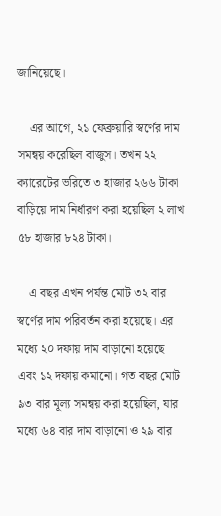জানিয়েছে।

    এর আগে, ২১ ফেব্রুয়ারি স্বর্ণের দাম সমন্বয় করেছিল বাজুস। তখন ২২ ক্যারেটের ভরিতে ৩ হাজার ২৬৬ টাকা বাড়িয়ে দাম নির্ধারণ করা হয়েছিল ২ লাখ ৫৮ হাজার ৮২৪ টাকা।

    এ বছর এখন পর্যন্ত মোট ৩২ বার স্বর্ণের দাম পরিবর্তন করা হয়েছে। এর মধ্যে ২০ দফায় দাম বাড়ানো হয়েছে এবং ১২ দফায় কমানো। গত বছর মোট ৯৩ বার মূল্য সমন্বয় করা হয়েছিল, যার মধ্যে ৬৪ বার দাম বাড়ানো ও ২৯ বার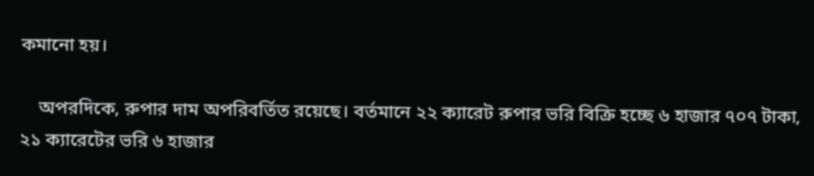কমানো হয়।

    অপরদিকে, রুপার দাম অপরিবর্তিত রয়েছে। বর্তমানে ২২ ক্যারেট রুপার ভরি বিক্রি হচ্ছে ৬ হাজার ৭০৭ টাকা, ২১ ক্যারেটের ভরি ৬ হাজার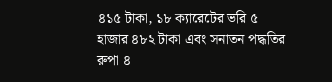৪১৫ টাকা, ১৮ ক্যারেটের ভরি ৫ হাজার ৪৮২ টাকা এবং সনাতন পদ্ধতির রুপা ৪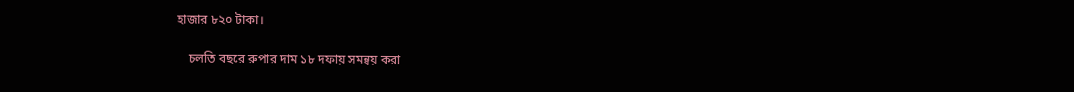হাজার ৮২০ টাকা।

    চলতি বছরে রুপার দাম ১৮ দফায় সমন্বয় করা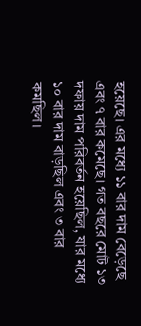হয়েছে। এর মধ্যে ১১ বার দাম বেড়েছে এবং ৭ বার কমেছে। গত বছরে মোট ১৩ দফায় দাম পরিবর্তন হয়েছিল, যার মধ্যে ১০ বার দাম বাড়ছিল এবং ৩ বার কমছিল।